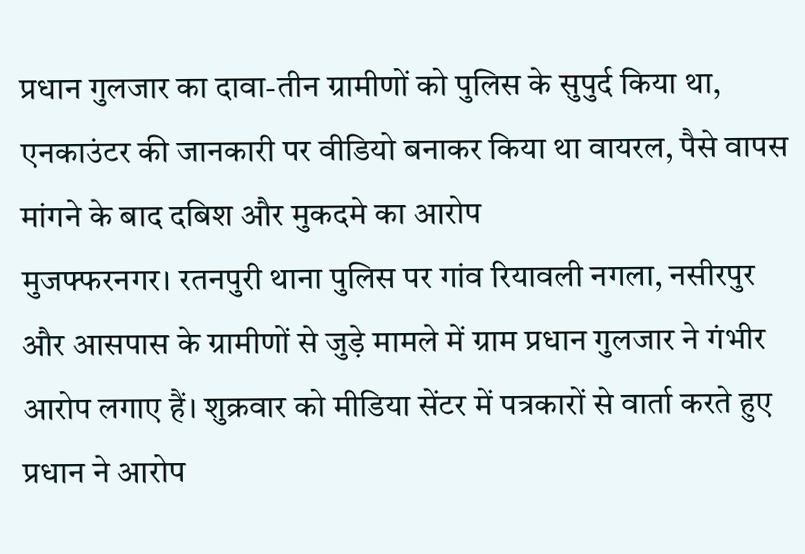प्रधान गुलजार का दावा-तीन ग्रामीणों को पुलिस के सुपुर्द किया था, एनकाउंटर की जानकारी पर वीडियो बनाकर किया था वायरल, पैसे वापस मांगने के बाद दबिश और मुकदमे का आरोप
मुजफ्फरनगर। रतनपुरी थाना पुलिस पर गांव रियावली नगला, नसीरपुर और आसपास के ग्रामीणों से जुड़े मामले में ग्राम प्रधान गुलजार ने गंभीर आरोप लगाए हैं। शुक्रवार को मीडिया सेंटर में पत्रकारों से वार्ता करते हुए प्रधान ने आरोप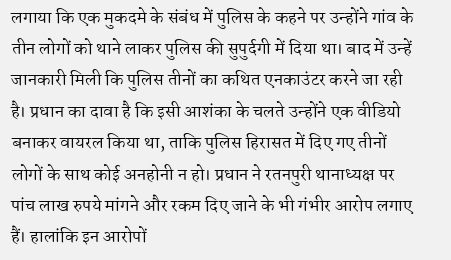लगाया कि एक मुकदमे के संबंध में पुलिस के कहने पर उन्होंने गांव के तीन लोगों को थाने लाकर पुलिस की सुपुर्दगी में दिया था। बाद में उन्हें जानकारी मिली कि पुलिस तीनों का कथित एनकाउंटर करने जा रही है। प्रधान का दावा है कि इसी आशंका के चलते उन्होंने एक वीडियो बनाकर वायरल किया था, ताकि पुलिस हिरासत में दिए गए तीनों लोगों के साथ कोई अनहोनी न हो। प्रधान ने रतनपुरी थानाध्यक्ष पर पांच लाख रुपये मांगने और रकम दिए जाने के भी गंभीर आरोप लगाए हैं। हालांकि इन आरोपों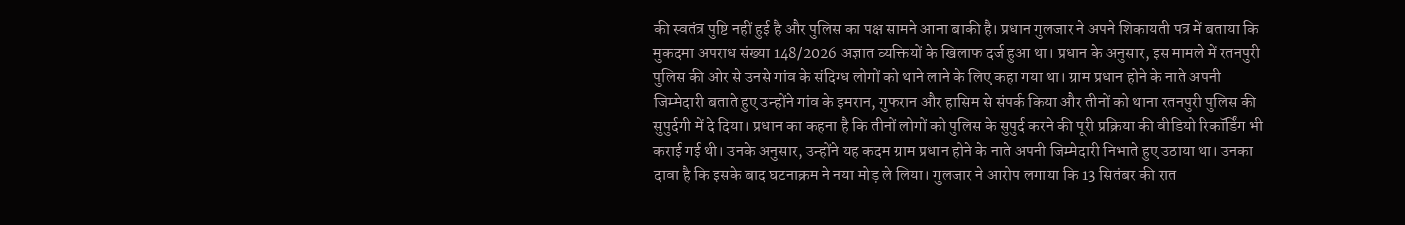की स्वतंत्र पुष्टि नहीं हुई है और पुलिस का पक्ष सामने आना बाकी है। प्रधान गुलजार ने अपने शिकायती पत्र में बताया कि मुकदमा अपराध संख्या 148/2026 अज्ञात व्यक्तियों के खिलाफ दर्ज हुआ था। प्रधान के अनुसार, इस मामले में रतनपुरी पुलिस की ओर से उनसे गांव के संदिग्ध लोगों को थाने लाने के लिए कहा गया था। ग्राम प्रधान होने के नाते अपनी जिम्मेदारी बताते हुए उन्होंने गांव के इमरान, गुफरान और हासिम से संपर्क किया और तीनों को थाना रतनपुरी पुलिस की सुपुर्दगी में दे दिया। प्रधान का कहना है कि तीनों लोगों को पुलिस के सुपुर्द करने की पूरी प्रक्रिया की वीडियो रिकॉर्डिंग भी कराई गई थी। उनके अनुसार, उन्होंने यह कदम ग्राम प्रधान होने के नाते अपनी जिम्मेदारी निभाते हुए उठाया था। उनका दावा है कि इसके बाद घटनाक्रम ने नया मोड़ ले लिया। गुलजार ने आरोप लगाया कि 13 सितंबर की रात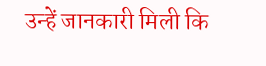उन्हें जानकारी मिली कि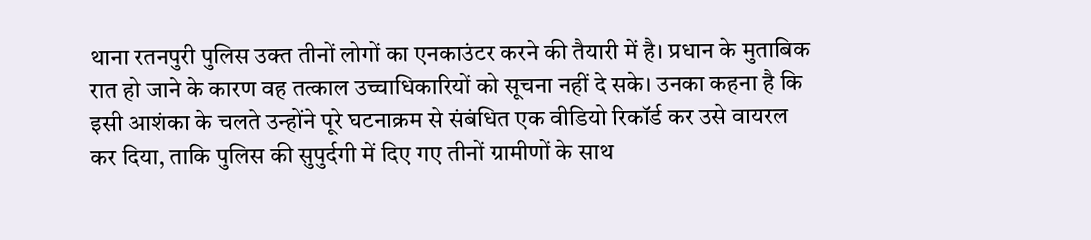थाना रतनपुरी पुलिस उक्त तीनों लोगों का एनकाउंटर करने की तैयारी में है। प्रधान के मुताबिक रात हो जाने के कारण वह तत्काल उच्चाधिकारियों को सूचना नहीं दे सके। उनका कहना है कि इसी आशंका के चलते उन्होंने पूरे घटनाक्रम से संबंधित एक वीडियो रिकॉर्ड कर उसे वायरल कर दिया, ताकि पुलिस की सुपुर्दगी में दिए गए तीनों ग्रामीणों के साथ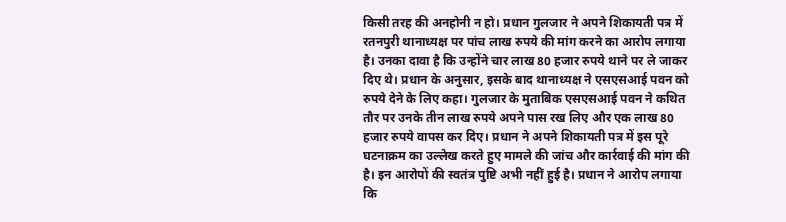किसी तरह की अनहोनी न हो। प्रधान गुलजार ने अपने शिकायती पत्र में रतनपुरी थानाध्यक्ष पर पांच लाख रुपये की मांग करने का आरोप लगाया है। उनका दावा है कि उन्होंने चार लाख 80 हजार रुपये थाने पर ले जाकर दिए थे। प्रधान के अनुसार, इसके बाद थानाध्यक्ष ने एसएसआई पवन को रुपये देने के लिए कहा। गुलजार के मुताबिक एसएसआई पवन ने कथित तौर पर उनके तीन लाख रुपये अपने पास रख लिए और एक लाख 80 हजार रुपये वापस कर दिए। प्रधान ने अपने शिकायती पत्र में इस पूरे घटनाक्रम का उल्लेख करते हुए मामले की जांच और कार्रवाई की मांग की है। इन आरोपों की स्वतंत्र पुष्टि अभी नहीं हुई है। प्रधान ने आरोप लगाया कि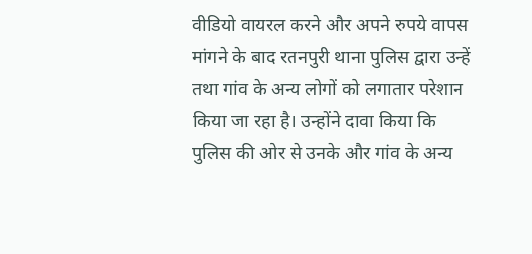वीडियो वायरल करने और अपने रुपये वापस मांगने के बाद रतनपुरी थाना पुलिस द्वारा उन्हें तथा गांव के अन्य लोगों को लगातार परेशान किया जा रहा है। उन्होंने दावा किया कि पुलिस की ओर से उनके और गांव के अन्य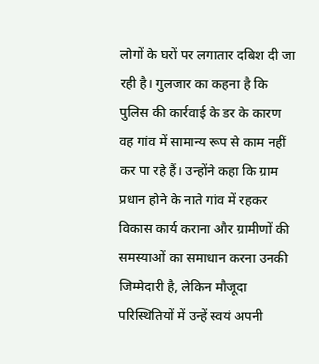लोगों के घरों पर लगातार दबिश दी जा रही है। गुलजार का कहना है कि पुलिस की कार्रवाई के डर के कारण वह गांव में सामान्य रूप से काम नहीं कर पा रहे हैं। उन्होंने कहा कि ग्राम प्रधान होने के नाते गांव में रहकर विकास कार्य कराना और ग्रामीणों की समस्याओं का समाधान करना उनकी जिम्मेदारी है, लेकिन मौजूदा परिस्थितियों में उन्हें स्वयं अपनी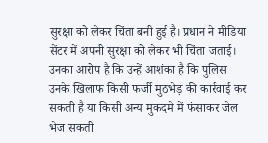सुरक्षा को लेकर चिंता बनी हुई है। प्रधान ने मीडिया सेंटर में अपनी सुरक्षा को लेकर भी चिंता जताई। उनका आरोप है कि उन्हें आशंका है कि पुलिस उनके खिलाफ किसी फर्जी मुठभेड़ की कार्रवाई कर सकती है या किसी अन्य मुकदमे में फंसाकर जेल भेज सकती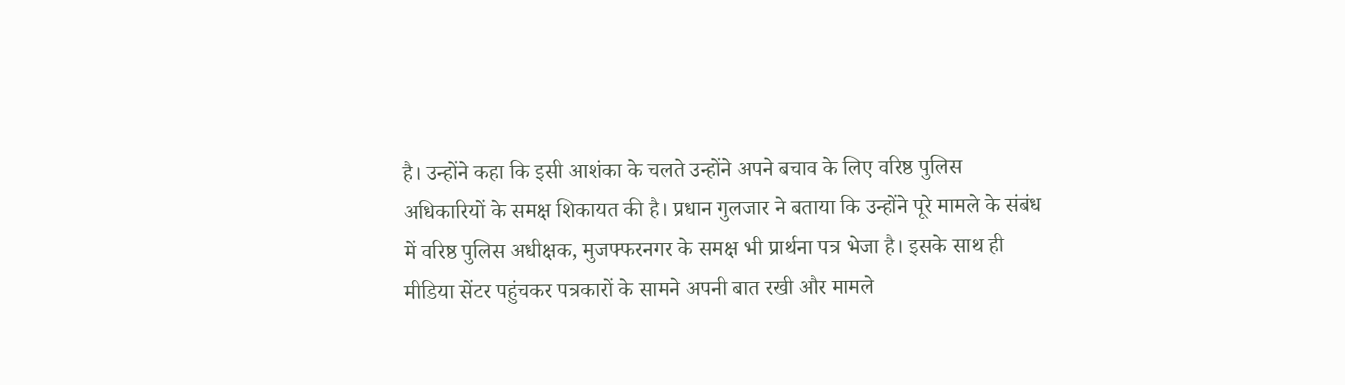है। उन्होंने कहा कि इसी आशंका के चलते उन्होंने अपने बचाव के लिए वरिष्ठ पुलिस अधिकारियों के समक्ष शिकायत की है। प्रधान गुलजार ने बताया कि उन्होंने पूरे मामले के संबंध में वरिष्ठ पुलिस अधीक्षक, मुजफ्फरनगर के समक्ष भी प्रार्थना पत्र भेजा है। इसके साथ ही मीडिया सेंटर पहुंचकर पत्रकारों के सामने अपनी बात रखी और मामले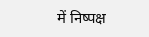में निष्पक्ष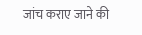जांच कराए जाने की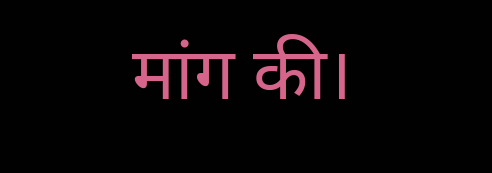मांग की।